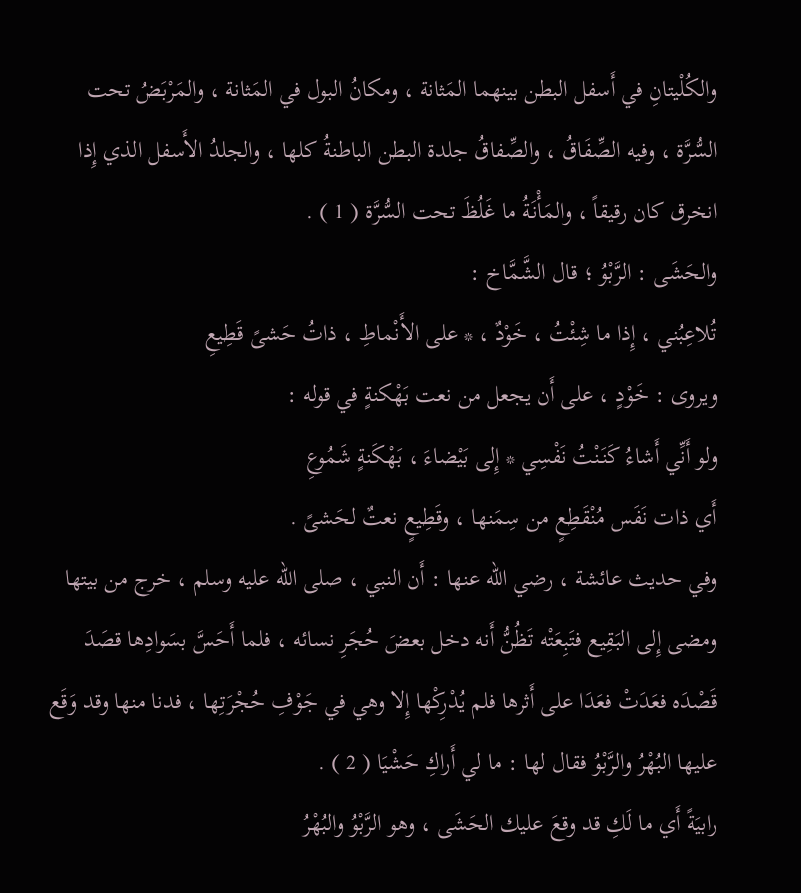والكُلْيتانِ في أَسفل البطن بينهما المَثانة ، ومكانُ البول في المَثانة ، والمَرْبَضُ تحت السُّرَّة ، وفيه الصِّفَاقُ ، والصِّفاقُ جلدة البطن الباطنةُ كلها ، والجلدُ الأَسفل الذي إِذا انخرق كان رقيقاً ، والمَأْنَةُ ما غَلُظَ تحت السُّرَّة ( 1 ) .
والحَشَى : الرَّبْوُ ؛ قال الشَّمَّاخ :
تُلاعِبُني ، إِذا ما شِئْتُ ، خَوْدٌ ، * على الأَنْماطِ ، ذاتُ حَشىً قَطِيعِ
ويروى : خَوْدٍ ، على أَن يجعل من نعت بَهْكنةٍ في قوله :
ولو أَنِّي أَشاءُ كَنَنْتُ نَفْسِي * إِلى بَيْضاءَ ، بَهْكَنةٍ شَمُوعِ
أَي ذات نَفَس مُنْقَطِعٍ من سِمَنها ، وقَطِيعٍ نعتٌ لحَشىً .
وفي حديث عائشة ، رضي الله عنها : أَن النبي ، صلى الله عليه وسلم ، خرج من بيتها ومضى إِلى البَقِيع فتَبِعَتْه تَظُنُّ أَنه دخل بعضَ حُجَرِ نسائه ، فلما أَحَسَّ بسَوادِها قصَدَ قَصْدَه فعَدَتْ فعَدَا على أَثرها فلم يُدْرِكْها إِلا وهي في جَوْفِ حُجْرَتِها ، فدنا منها وقد وَقَع عليها البُهْرُ والرَّبْوُ فقال لها : ما لي أَراكِ حَشْيَا ( 2 ) .
رابيَةً أَي ما لَكِ قد وقعَ عليك الحَشَى ، وهو الرَّبْوُ والبُهْرُ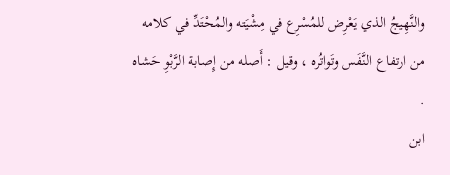والنَّهِيجُ الذي يَعْرِض للمُسْرِع في مِشْيَته والمُحْتَدِّ في كلامه من ارتفاع النَّفَس وتَواتُره ، وقيل : أَصله من إِصابة الرَّبْوِ حَشاه .
ابن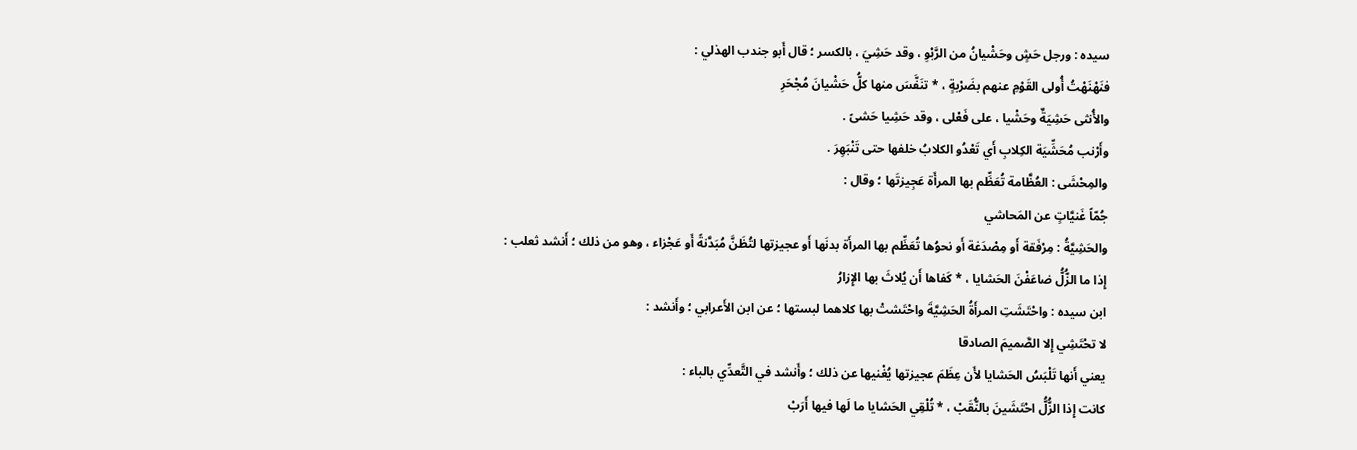سيده : ورجل حَشٍ وحَشْيانُ من الرَّبْوِ ، وقد حَشِيَ ، بالكسر ؛ قال أَبو جندب الهذلي :
فنَهْنَهْتُ أُولى القَوْمِ عنهم بضَرْبةٍ ، * تنَفَّسَ منها كلُّ حَشْيانَ مُجْحَرِ
والأُنثى حَشِيَةٌ وحَشْيا ، على فَعْلى ، وقد حَشِيا حَشىً .
وأَرْنب مُحَشِّيَة الكِلابِ أَي تَعْدُو الكلابُ خلفها حتى تَنْبَهِرَ .
والمِحْشَى : العُظَّامة تُعَظِّم بها المرأَة عَجِيزتَها ؛ وقال :
جُمّاً غَنيَّاتٍ عن المَحاشي
والحَشِيَّةُ : مِرْفَقة أَو مِصْدَغة أَو نحوُها تُعَظِّم بها المرأَة بدنَها أَو عجيزتها لتُظَنَّ مُبَدَّنةً أَو عَجْزاء ، وهو من ذلك ؛ أَنشد ثعلب :
إِذا ما الزُّلُّ ضاعَفْنَ الحَشايا ، * كَفاها أَن يُلاثَ بها الإِزارُ
ابن سيده : واحْتَشَتِ المرأَةُ الحَشِيَّةَ واحْتَشتْ بها كلاهما لبستها ؛ عن ابن الأَعرابي ؛ وأَنشد :
لا تحْتَشِي إِلا الصَّميمَ الصادقا
يعني أَنها تَلْبَسُ الحَشايا لأَن عِظَمَ عجيزتها يُغْنيها عن ذلك ؛ وأَنشد في التَّعدِّي بالباء :
كانت إِذا الزُّلُّ احْتَشَينَ بالنُّقَبْ ، * تُلْقِي الحَشايا ما لَها فيها أَرَبْ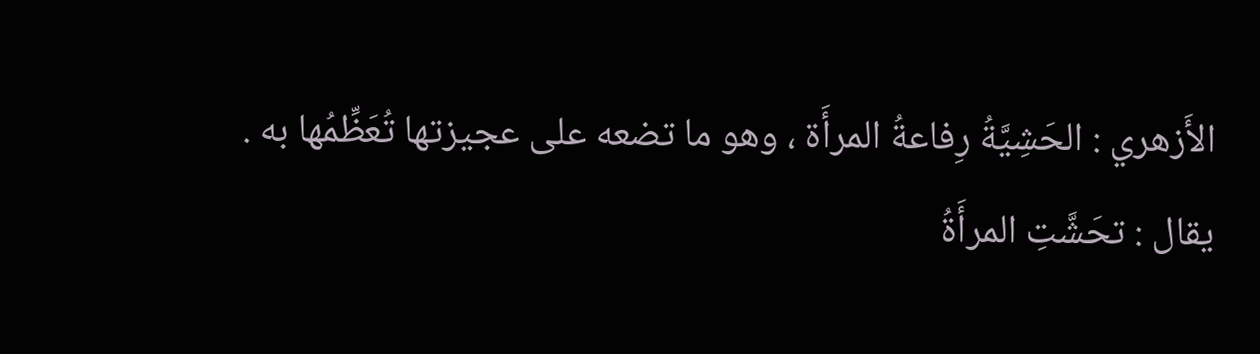الأَزهري : الحَشِيَّةُ رِفاعةُ المرأَة ، وهو ما تضعه على عجيزتها تُعَظِّمُها به .
يقال : تحَشَّتِ المرأَةُ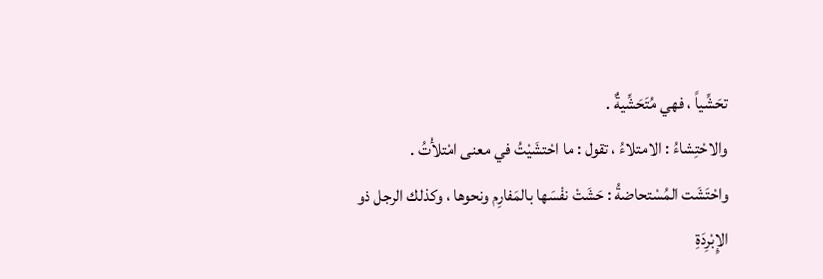تحَشِّياً ، فهي مُتَحَشِّيةٌ .
والاحْتِشاءُ : الامتلاءُ ، تقول : ما احْتشَيْتُ في معنى امْتلأْتُ .
واحْتَشَت المُسْتحاضةُ : حَشَتْ نفْسَها بالمَفارِم ونحوها ، وكذلك الرجل ذو الإِبْرِدَةِ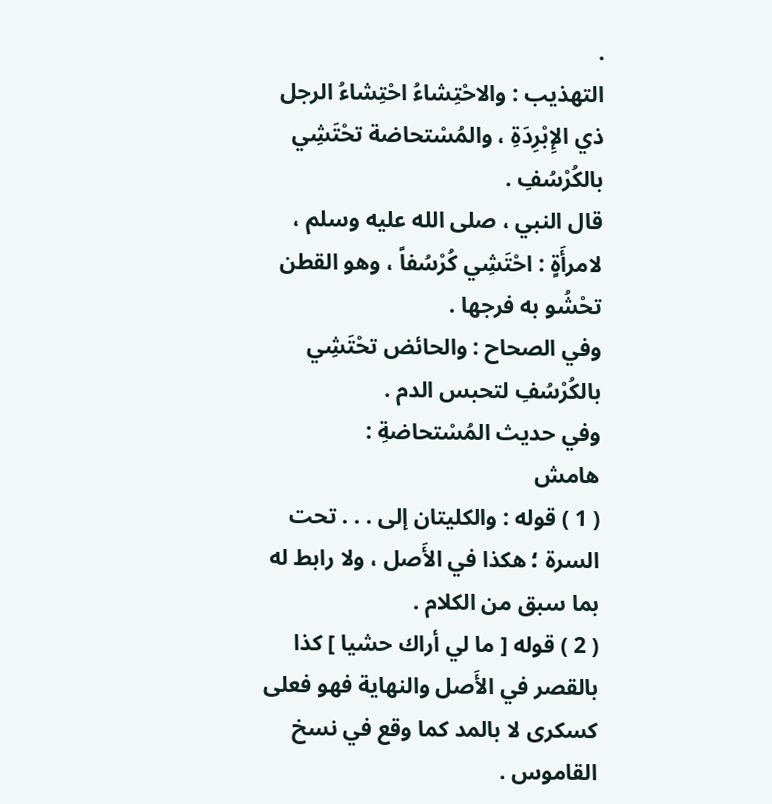.
التهذيب : والاحْتِشاءُ احْتِشاءُ الرجل ذي الإِبْرِدَةِ ، والمُسْتحاضة تحْتَشِي بالكُرْسُفِ .
قال النبي ، صلى الله عليه وسلم ، لامرأَةٍ : احْتَشِي كُرْسُفاً ، وهو القطن تحْشُو به فرجها .
وفي الصحاح : والحائض تحْتَشِي بالكُرْسُفِ لتحبس الدم .
وفي حديث المُسْتحاضةِ :
هامش
( 1 ) قوله : والكليتان إلى . . . تحت السرة ؛ هكذا في الأَصل ، ولا رابط له بما سبق من الكلام .
( 2 ) قوله [ ما لي أراك حشيا ] كذا بالقصر في الأَصل والنهاية فهو فعلى كسكرى لا بالمد كما وقع في نسخ القاموس .